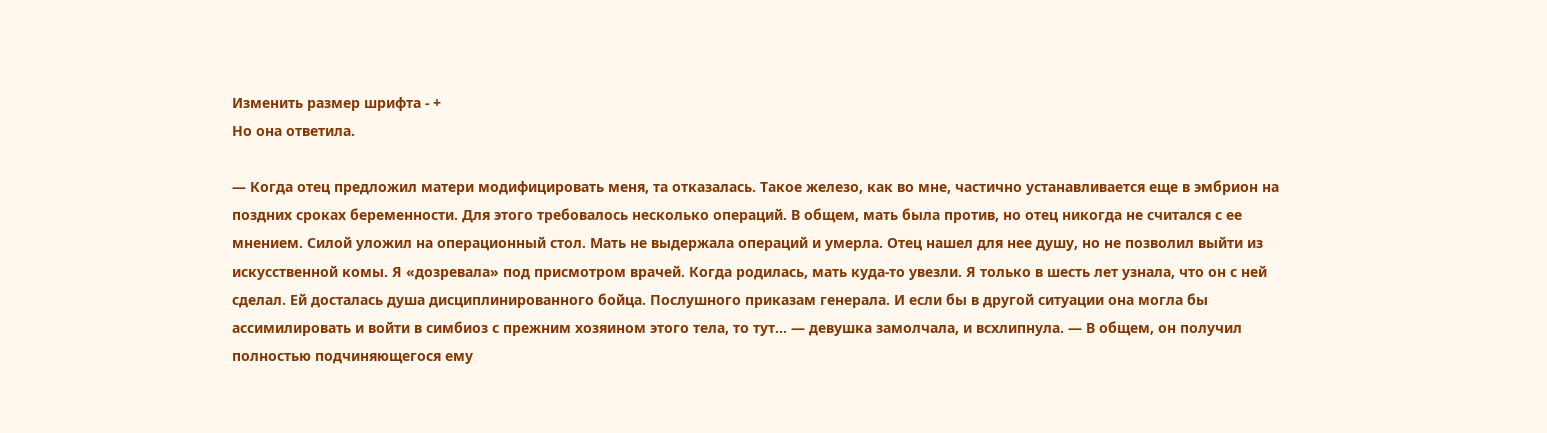Изменить размер шрифта - +
Но она ответила.

— Когда отец предложил матери модифицировать меня, та отказалась. Такое железо, как во мне, частично устанавливается еще в эмбрион на поздних сроках беременности. Для этого требовалось несколько операций. В общем, мать была против, но отец никогда не считался с ее мнением. Силой уложил на операционный стол. Мать не выдержала операций и умерла. Отец нашел для нее душу, но не позволил выйти из искусственной комы. Я «дозревала» под присмотром врачей. Когда родилась, мать куда-то увезли. Я только в шесть лет узнала, что он с ней сделал. Ей досталась душа дисциплинированного бойца. Послушного приказам генерала. И если бы в другой ситуации она могла бы ассимилировать и войти в симбиоз с прежним хозяином этого тела, то тут… — девушка замолчала, и всхлипнула. — В общем, он получил полностью подчиняющегося ему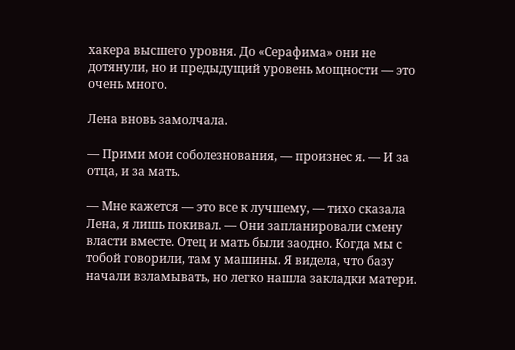хакера высшего уровня. До «Серафима» они не дотянули, но и предыдущий уровень мощности — это очень много.

Лена вновь замолчала.

— Прими мои соболезнования, — произнес я. — И за отца, и за мать.

— Мне кажется — это все к лучшему, — тихо сказала Лена, я лишь покивал. — Они запланировали смену власти вместе. Отец и мать были заодно. Когда мы с тобой говорили, там у машины. Я видела, что базу начали взламывать, но легко нашла закладки матери.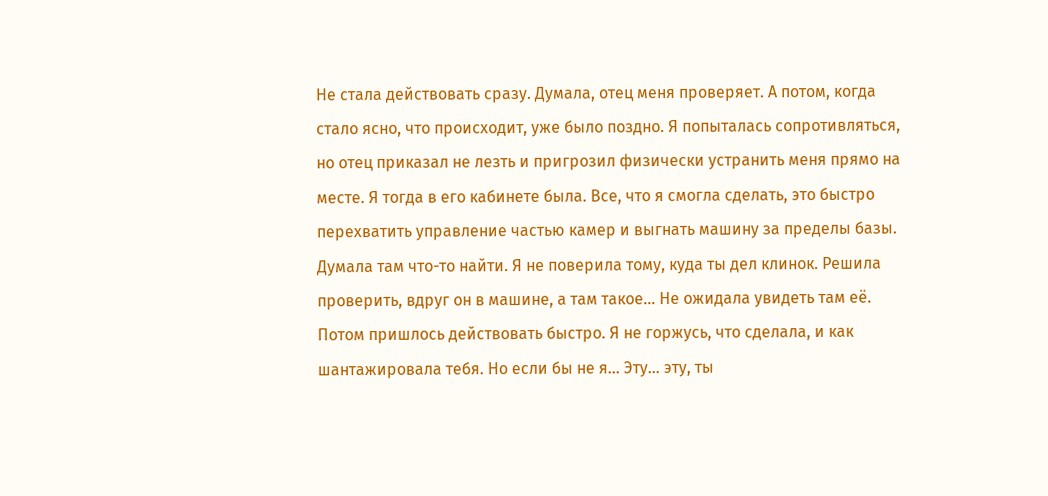Не стала действовать сразу. Думала, отец меня проверяет. А потом, когда стало ясно, что происходит, уже было поздно. Я попыталась сопротивляться, но отец приказал не лезть и пригрозил физически устранить меня прямо на месте. Я тогда в его кабинете была. Все, что я смогла сделать, это быстро перехватить управление частью камер и выгнать машину за пределы базы. Думала там что-то найти. Я не поверила тому, куда ты дел клинок. Решила проверить, вдруг он в машине, а там такое… Не ожидала увидеть там её. Потом пришлось действовать быстро. Я не горжусь, что сделала, и как шантажировала тебя. Но если бы не я… Эту… эту, ты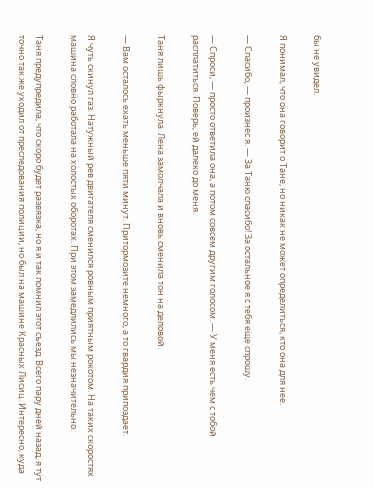бы не увидел.

Я понимал, что она говорит о Тане, но никак не может определиться, кто она для нее.

— Спасибо, — произнес я. — За Таню спасибо! За остальное я с тебя еще спрошу.

— Спроси, — просто ответила она, а потом совсем другим голосом. — У меня есть чем с тобой расплатиться. Поверь, ей далеко до меня.

Таня лишь фыркнула. Лена замолчала и вновь сменила тон на деловой.

— Вам осталось ехать меньше пяти минут. Притормозите немного, а то гвардия припоздает.

Я чуть скинул газ. Натужный рев двигателя сменился ровным приятным рокотом. На таких скоростях машина словно работала на холостых оборотах. При этом замедлились мы незначительно.

Таня предупредила, что скоро будет развязка, но я и так помнил этот съезд. Всего пару дней назад, я тут точно так же уходил от преследования полиции, но был на машине Красных Лисиц. Интересно, куда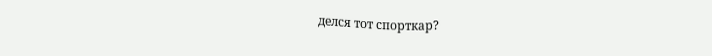делся тот спорткар?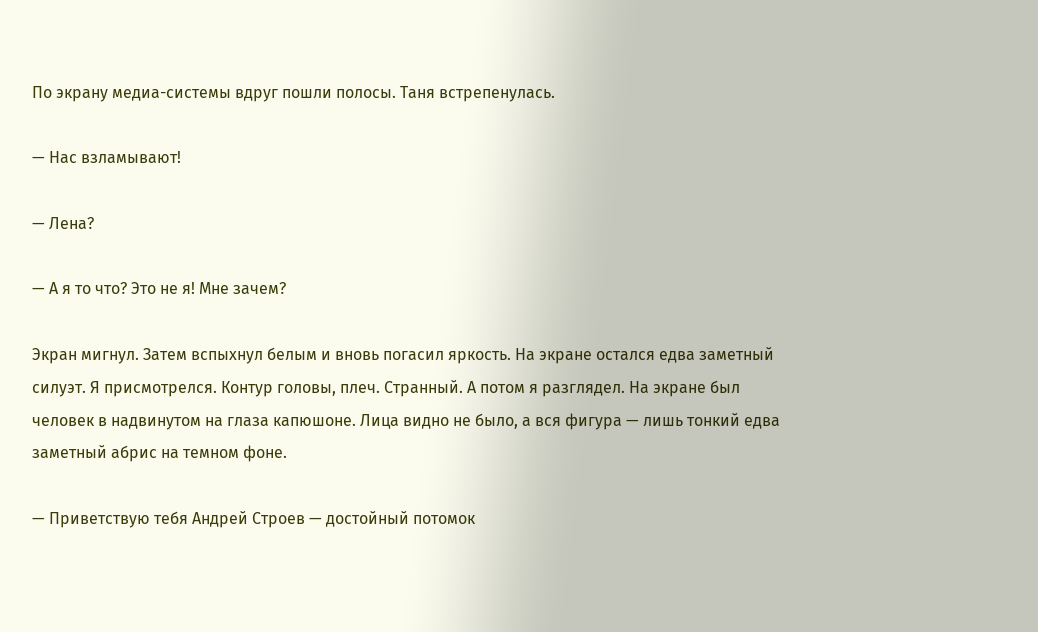По экрану медиа-системы вдруг пошли полосы. Таня встрепенулась.

— Нас взламывают!

— Лена?

— А я то что? Это не я! Мне зачем?

Экран мигнул. Затем вспыхнул белым и вновь погасил яркость. На экране остался едва заметный силуэт. Я присмотрелся. Контур головы, плеч. Странный. А потом я разглядел. На экране был человек в надвинутом на глаза капюшоне. Лица видно не было, а вся фигура — лишь тонкий едва заметный абрис на темном фоне.

— Приветствую тебя Андрей Строев — достойный потомок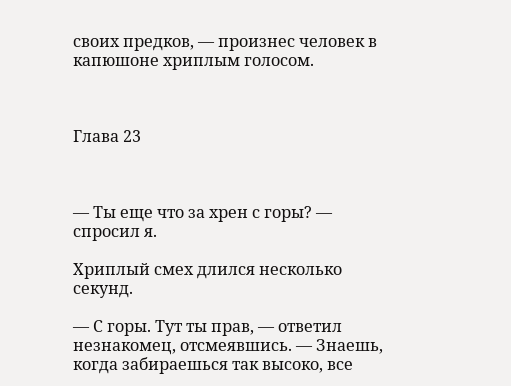своих предков, — произнес человек в капюшоне хриплым голосом.



Глава 23



— Ты еще что за хрен с горы? — спросил я.

Хриплый смех длился несколько секунд.

— С горы. Тут ты прав, — ответил незнакомец, отсмеявшись. — Знаешь, когда забираешься так высоко, все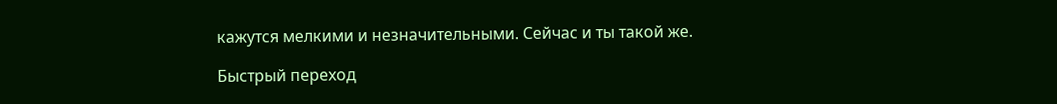кажутся мелкими и незначительными. Сейчас и ты такой же.

Быстрый переход